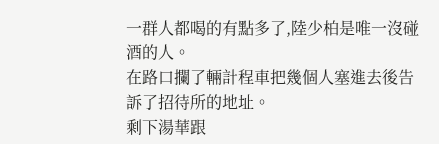一群人都喝的有點多了,陸少柏是唯一沒碰酒的人。
在路口攔了輛計程車把幾個人塞進去後告訴了招待所的地址。
剩下湯華跟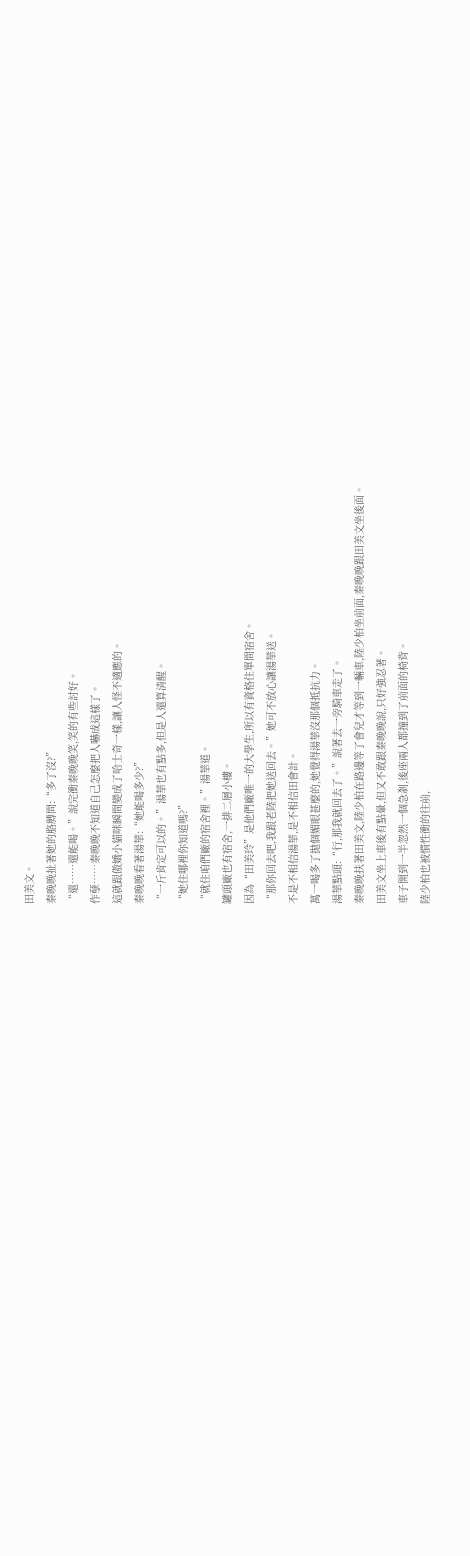田美文。
秦晚晚扯著她的胳膊問:“多了沒?”
“還……還能喝。”說完衝秦晚晚笑,笑的有些討好。
作孽……秦晚晚不知道自己怎麼把人嚇成這樣了。
這就跟傲嬌小貓咪瞬間變成了哈士奇一樣,讓人怪不適應的。
秦晚晚看著湯華:“她能喝多少?”
“一斤肯定可以的。”湯華也有點多,但是人還算清醒。
“她住哪裡你知道嗎?”
“就住咱們廠的宿舍裡。”湯華道。
罐頭廠也有宿舍,一排二層小樓。
因為“田美玲”是他們廠唯一的大學生,所以有資格住單間宿舍。
“那你回去吧,我跟老陸把她送回去。”她可不放心讓湯華送。
不是不相信湯華,是不相信田會計。
萬一喝多了拋個媚眼甚麼的,她覺得湯華沒那個抵抗力。
湯華點頭:“行,那我就回去了。”說著去一旁騎車走了。
秦晚晚扶著田美文,陸少柏在路邊等了會兒才等到一輛車,陸少柏坐前面,秦晚晚跟田美文坐後面。
田美文坐上車後有點暈,但又不敢跟秦晚晚說,只好強忍著。
車子開到一半忽然一個急剎,後座兩人都撞到了前面的椅背。
陸少柏也被慣性衝的往前,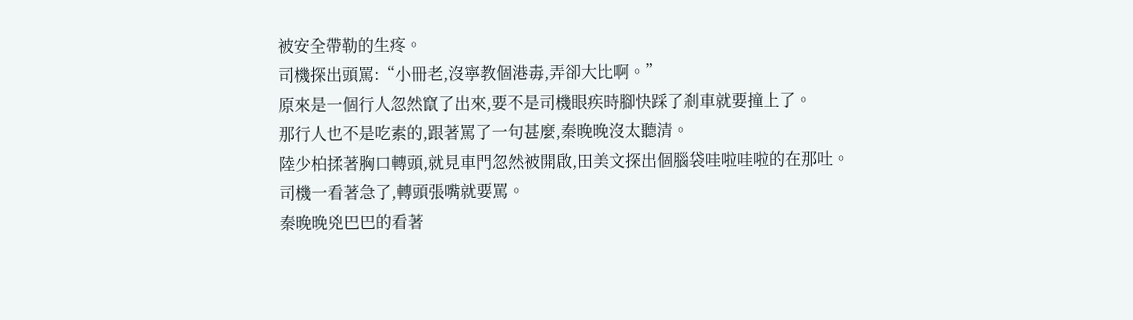被安全帶勒的生疼。
司機探出頭罵:“小冊老,沒寧教個港毒,弄卻大比啊。”
原來是一個行人忽然竄了出來,要不是司機眼疾時腳快踩了剎車就要撞上了。
那行人也不是吃素的,跟著罵了一句甚麼,秦晚晚沒太聽清。
陸少柏揉著胸口轉頭,就見車門忽然被開啟,田美文探出個腦袋哇啦哇啦的在那吐。
司機一看著急了,轉頭張嘴就要罵。
秦晚晚兇巴巴的看著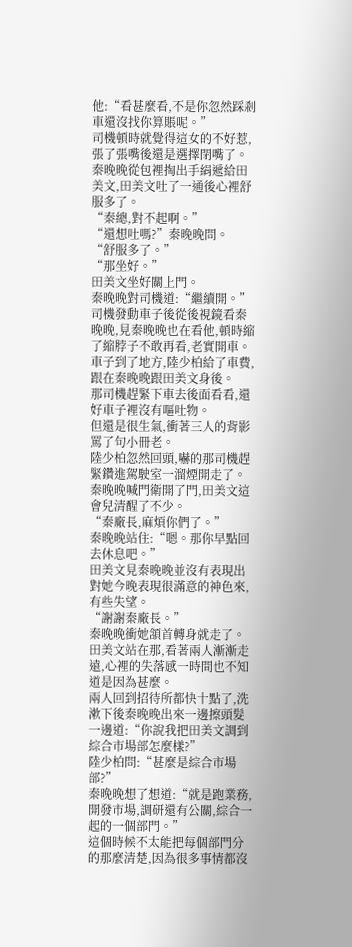他:“看甚麼看,不是你忽然踩剎車還沒找你算賬呢。”
司機頓時就覺得這女的不好惹,張了張嘴後還是選擇閉嘴了。
秦晚晚從包裡掏出手絹遞給田美文,田美文吐了一通後心裡舒服多了。
“秦總,對不起啊。”
“還想吐嗎?”秦晚晚問。
“舒服多了。”
“那坐好。”
田美文坐好關上門。
秦晚晚對司機道:“繼續開。”
司機發動車子後從後視鏡看秦晚晚,見秦晚晚也在看他,頓時縮了縮脖子不敢再看,老實開車。
車子到了地方,陸少柏給了車費,跟在秦晚晚跟田美文身後。
那司機趕緊下車去後面看看,還好車子裡沒有嘔吐物。
但還是很生氣,衝著三人的背影罵了句小冊老。
陸少柏忽然回頭,嚇的那司機趕緊鑽進駕駛室一溜煙開走了。
秦晚晚喊門衛開了門,田美文這會兒清醒了不少。
“秦廠長,麻煩你們了。”
秦晚晚站住:“嗯。那你早點回去休息吧。”
田美文見秦晚晚並沒有表現出對她今晚表現很滿意的神色來,有些失望。
“謝謝秦廠長。”
秦晚晚衝她頷首轉身就走了。
田美文站在那,看著兩人漸漸走遠,心裡的失落感一時間也不知道是因為甚麼。
兩人回到招待所都快十點了,洗漱下後秦晚晚出來一邊擦頭髮一邊道:“你說我把田美文調到綜合市場部怎麼樣?”
陸少柏問:“甚麼是綜合市場部?”
秦晚晚想了想道:“就是跑業務,開發市場,調研還有公關,綜合一起的一個部門。”
這個時候不太能把每個部門分的那麼清楚,因為很多事情都沒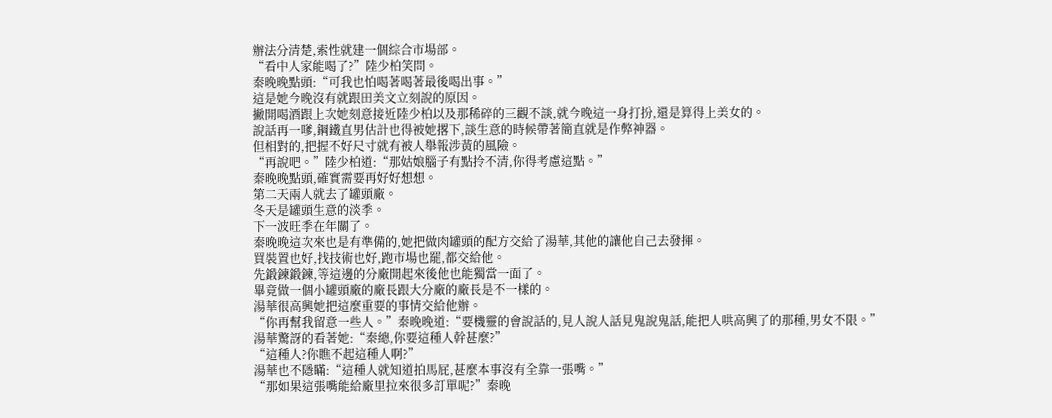辦法分清楚,索性就建一個綜合市場部。
“看中人家能喝了?”陸少柏笑問。
秦晚晚點頭:“可我也怕喝著喝著最後喝出事。”
這是她今晚沒有就跟田美文立刻說的原因。
撇開喝酒跟上次她刻意接近陸少柏以及那稀碎的三觀不談,就今晚這一身打扮,還是算得上美女的。
說話再一嗲,鋼鐵直男估計也得被她撂下,談生意的時候帶著簡直就是作弊神器。
但相對的,把握不好尺寸就有被人舉報涉黃的風險。
“再說吧。”陸少柏道:“那姑娘腦子有點拎不清,你得考慮這點。”
秦晚晚點頭,確實需要再好好想想。
第二天兩人就去了罐頭廠。
冬天是罐頭生意的淡季。
下一波旺季在年關了。
秦晚晚這次來也是有準備的,她把做肉罐頭的配方交給了湯華,其他的讓他自己去發揮。
買裝置也好,找技術也好,跑市場也罷,都交給他。
先鍛鍊鍛鍊,等這邊的分廠開起來後他也能獨當一面了。
畢竟做一個小罐頭廠的廠長跟大分廠的廠長是不一樣的。
湯華很高興她把這麼重要的事情交給他辦。
“你再幫我留意一些人。”秦晚晚道:“要機靈的會說話的,見人說人話見鬼說鬼話,能把人哄高興了的那種,男女不限。”
湯華驚訝的看著她:“秦總,你要這種人幹甚麼?”
“這種人?你瞧不起這種人啊?”
湯華也不隱瞞:“這種人就知道拍馬屁,甚麼本事沒有全靠一張嘴。”
“那如果這張嘴能給廠里拉來很多訂單呢?”秦晚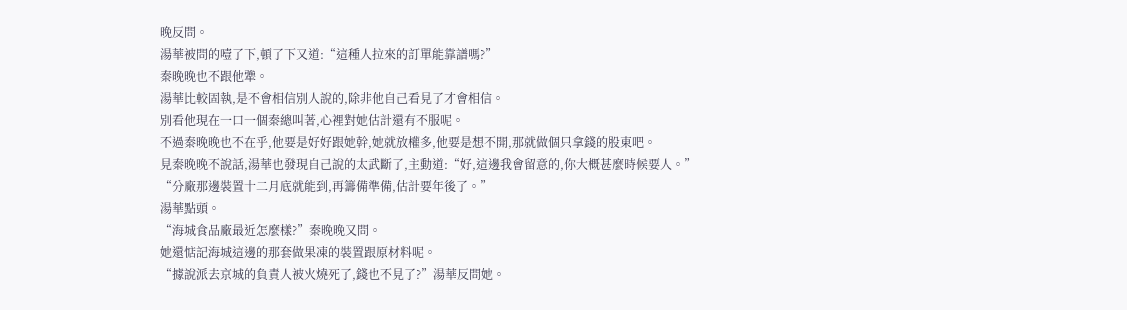晚反問。
湯華被問的噎了下,頓了下又道:“這種人拉來的訂單能靠譜嗎?”
秦晚晚也不跟他犟。
湯華比較固執,是不會相信別人說的,除非他自己看見了才會相信。
別看他現在一口一個秦總叫著,心裡對她估計還有不服呢。
不過秦晚晚也不在乎,他要是好好跟她幹,她就放權多,他要是想不開,那就做個只拿錢的股東吧。
見秦晚晚不說話,湯華也發現自己說的太武斷了,主動道:“好,這邊我會留意的,你大概甚麼時候要人。”
“分廠那邊裝置十二月底就能到,再籌備準備,估計要年後了。”
湯華點頭。
“海城食品廠最近怎麼樣?”秦晚晚又問。
她還惦記海城這邊的那套做果凍的裝置跟原材料呢。
“據說派去京城的負責人被火燒死了,錢也不見了?”湯華反問她。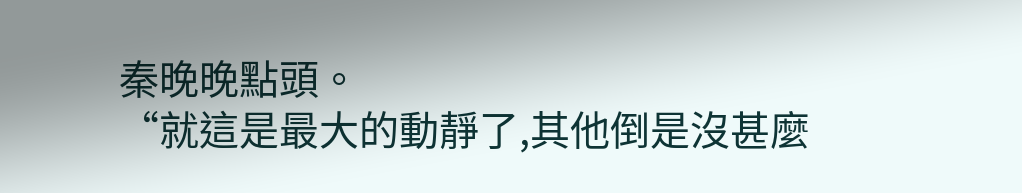秦晚晚點頭。
“就這是最大的動靜了,其他倒是沒甚麼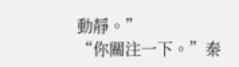動靜。”
“你關注一下。”秦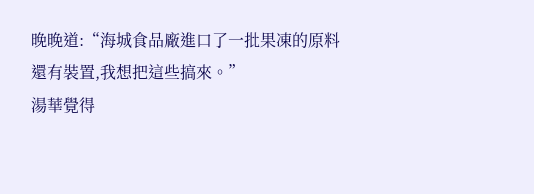晚晚道:“海城食品廠進口了一批果凍的原料還有裝置,我想把這些搞來。”
湯華覺得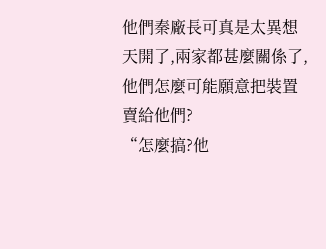他們秦廠長可真是太異想天開了,兩家都甚麼關係了,他們怎麼可能願意把裝置賣給他們?
“怎麼搞?他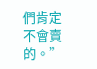們肯定不會賣的。”